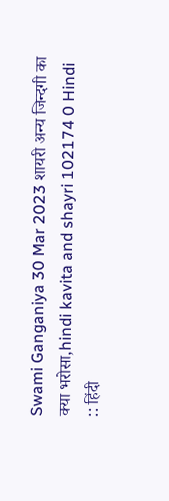Swami Ganganiya 30 Mar 2023 शायरी अन्य जिन्दगी का क्या भरोसा,hindi kavita and shayri 102174 0 Hindi :: हिंदी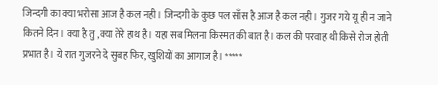जिन्दगी का क्या भरोसा आज है कल नही। जिन्दगी के कुछ पल साँस है आज है कल नही। गुजर गये यू ही न जाने कितने दिन। क्या है तु ,क्या तेरे हाथ है। यहा सब मिलना किस्मत की बात है। कल की परवाह थी किसे रोज होती प्रभात है। ये रात गुजरने दे सुबह फिर, खुशियों का आगाज है। *****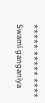***** ***** **** Swami ganganiya